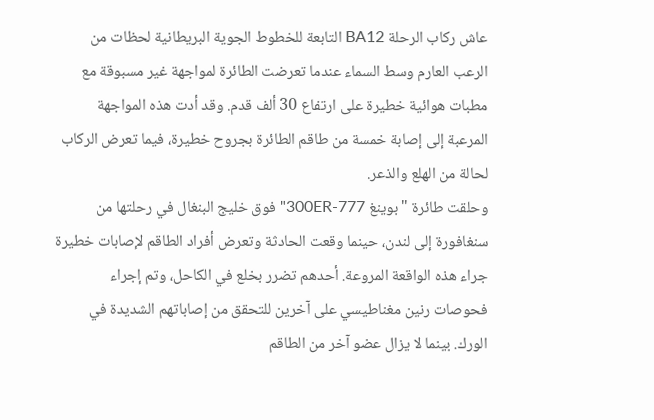عاش ركاب الرحلة BA12 التابعة للخطوط الجوية البريطانية لحظات من الرعب العارم وسط السماء عندما تعرضت الطائرة لمواجهة غير مسبوقة مع مطبات هوائية خطيرة على ارتفاع 30 ألف قدم. وقد أدت هذه المواجهة المرعبة إلى إصابة خمسة من طاقم الطائرة بجروح خطيرة، فيما تعرض الركاب لحالة من الهلع والذعر.
وحلقت طائرة "بوينغ 777-300ER" فوق خليج البنغال في رحلتها من سنغافورة إلى لندن، حينما وقعت الحادثة وتعرض أفراد الطاقم لإصابات خطيرة جراء هذه الواقعة المروعة. أحدهم تضرر بخلع في الكاحل، وتم إجراء فحوصات رنين مغناطيسي على آخرين للتحقق من إصاباتهم الشديدة في الورك. بينما لا يزال عضو آخر من الطاقم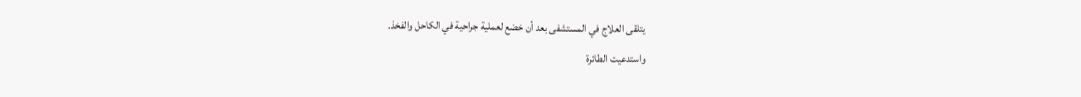يتلقى العلاج في المستشفى بعد أن خضع لعملية جراحية في الكاحل والفخذ.
واستدعيت الطائرة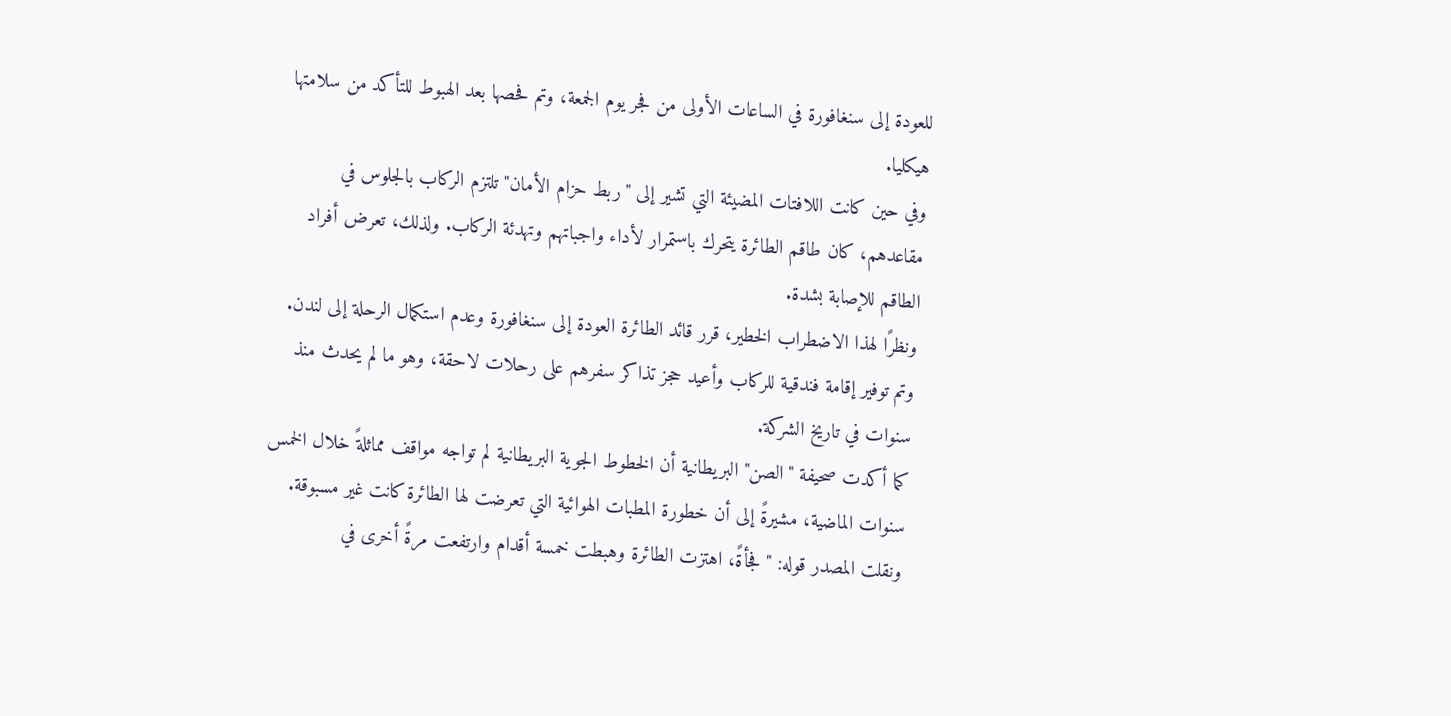للعودة إلى سنغافورة في الساعات الأولى من فجر يوم الجمعة، وتم فحصها بعد الهبوط للتأكد من سلامتها هيكليا.
وفي حين كانت اللافتات المضيئة التي تشير إلى "ربط حزام الأمان" تلتزم الركاب بالجلوس في مقاعدهم، كان طاقم الطائرة يتحرك باستمرار لأداء واجباتهم وتهدئة الركاب. ولذلك، تعرض أفراد الطاقم للإصابة بشدة.
ونظرًا لهذا الاضطراب الخطير، قرر قائد الطائرة العودة إلى سنغافورة وعدم استكمال الرحلة إلى لندن. وتم توفير إقامة فندقية للركاب وأعيد حجز تذاكر سفرهم على رحلات لاحقة، وهو ما لم يحدث منذ سنوات في تاريخ الشركة.
كما أكدت صحيفة "الصن" البريطانية أن الخطوط الجوية البريطانية لم تواجه مواقف مماثلةً خلال الخمس سنوات الماضية، مشيرةً إلى أن خطورة المطبات الهوائية التي تعرضت لها الطائرة كانت غير مسبوقة. ونقلت المصدر قوله: "فجأةً، اهتزت الطائرة وهبطت خمسة أقدام وارتفعت مرةً أخرى في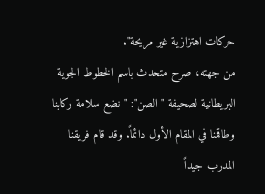حركات اهتزازية غير مريحة".
من جهته، صرح متحدث باسم الخطوط الجوية البريطانية لصحيفة "الصن": "نضع سلامة ركابنا وطاقمنا في المقام الأول دائماً. وقد قام فريقنا المدرب جيداً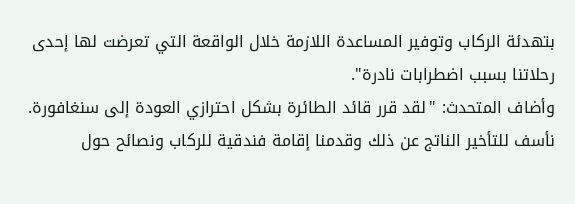بتهدئة الركاب وتوفير المساعدة اللازمة خلال الواقعة التي تعرضت لها إحدى رحلاتنا بسبب اضطرابات نادرة".
وأضاف المتحدث: "لقد قرر قائد الطائرة بشكل احترازي العودة إلى سنغافورة. نأسف للتأخير الناتج عن ذلك وقدمنا إقامة فندقية للركاب ونصائح حول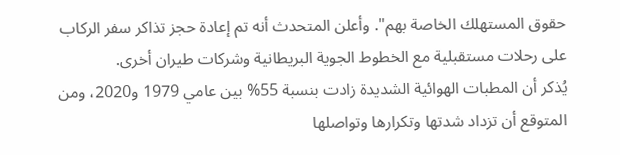حقوق المستهلك الخاصة بهم". وأعلن المتحدث أنه تم إعادة حجز تذاكر سفر الركاب على رحلات مستقبلية مع الخطوط الجوية البريطانية وشركات طيران أخرى.
يُذكر أن المطبات الهوائية الشديدة زادت بنسبة 55% بين عامي 1979 و2020، ومن المتوقع أن تزداد شدتها وتكرارها وتواصلها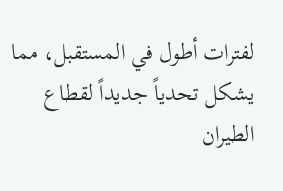لفترات أطول في المستقبل، مما يشكل تحدياً جديداً لقطاع الطيران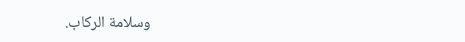وسلامة الركاب.